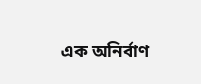এক অনির্বাণ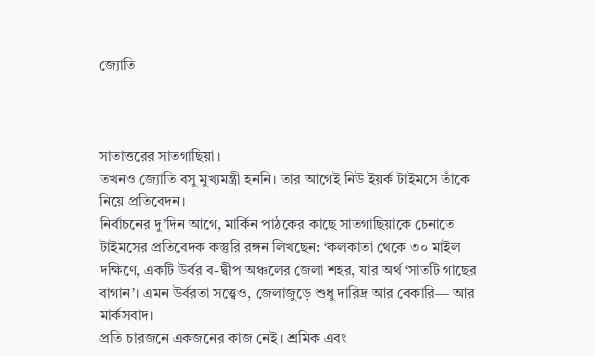জ্যোতি



সাতাত্তরের সাতগাছিয়া।
তখনও জ্যোতি বসু মুখ্যমন্ত্রী হননি। তার আগেই নিউ ইয়র্ক টাইমসে তাঁকে নিয়ে প্রতিবেদন।
নির্বাচনের দু’দিন আগে, মার্কিন পাঠকের কাছে সাতগাছিয়াকে চেনাতে টাইমসের প্রতিবেদক কস্তুরি রঙ্গন লিখছেন: ‘কলকাতা থেকে ৩০ মাইল দক্ষিণে, একটি উর্বর ব-দ্বীপ অঞ্চলের জেলা শহর, যার অর্থ ‘সাতটি গাছের বাগান’। এমন উর্বরতা সত্ত্বেও, জেলাজুড়ে শুধু দারিদ্র আর বেকারি— আর মার্কসবাদ।
প্রতি চারজনে একজনের কাজ নেই। শ্রমিক এবং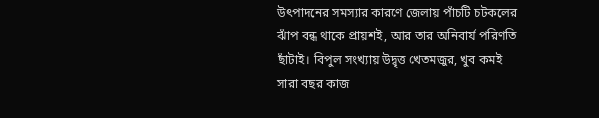উৎপাদনের সমস্যার কারণে জেলায় পাঁচটি চটকলের ঝাঁপ বন্ধ থাকে প্রায়শই, আর তার অনিবার্য পরিণতি ছাঁটাই। বিপুল সংখ্যায় উদ্বৃত্ত খেতমজুর, খুব কমই সারা বছর কাজ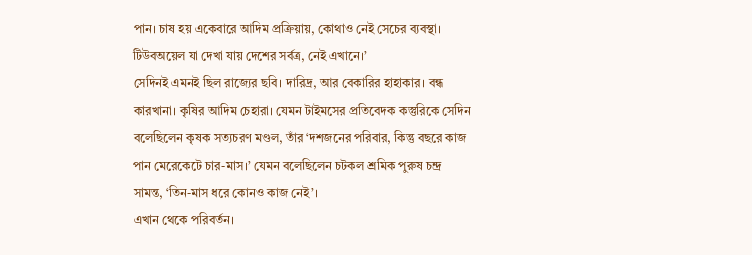পান। চাষ হয় একেবারে আদিম প্রক্রিয়ায়, কোথাও নেই সেচের ব্যবস্থা। টিউবঅয়েল যা দেখা যায় দেশের সর্বত্র, নেই এখানে।’
সেদিনই এমনই ছিল রাজ্যের ছবি। দারিদ্র, আর বেকারির হাহাকার। বন্ধ কারখানা। কৃষির আদিম চেহারা। যেমন টাইমসের প্রতিবেদক কস্তুরিকে সেদিন বলেছিলেন কৃষক সত্যচরণ মণ্ডল, তাঁর ‘দশজনের পরিবার, কিন্তু বছরে কাজ পান মেরেকেটে চার-মাস।’ যেমন বলেছিলেন চটকল শ্রমিক পুরুষ চন্দ্র সামন্ত, ‘তিন-মাস ধরে কোনও কাজ নেই’।
এখান থেকে পরিবর্তন।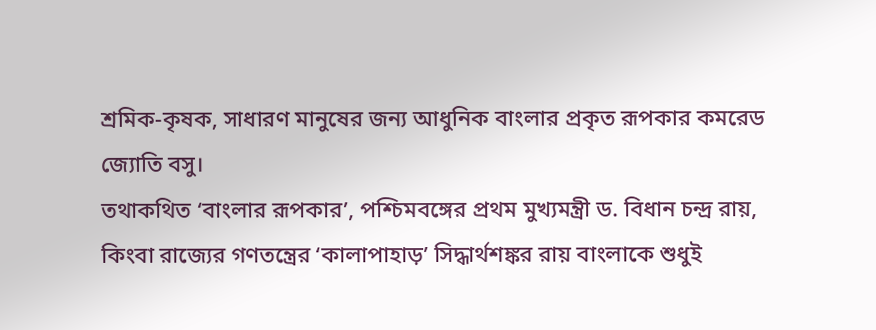শ্রমিক-কৃষক, সাধারণ মানুষের জন্য আধুনিক বাংলার প্রকৃত রূপকার কমরেড জ্যোতি বসু।
তথাকথিত ‘বাংলার রূপকার’, পশ্চিমবঙ্গের প্রথম মুখ্যমন্ত্রী ড. বিধান চন্দ্র রায়, কিংবা রাজ্যের গণতন্ত্রের ‘কালাপাহাড়’ সিদ্ধার্থশঙ্কর রায় বাংলাকে শুধুই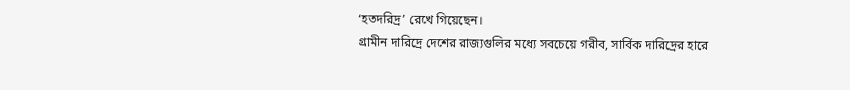‘হতদরিদ্র’ রেখে গিয়েছেন।
গ্রামীন দারিদ্রে দেশের রাজ্যগুলির মধ্যে সবচেয়ে গরীব, সার্বিক দারিদ্রের হারে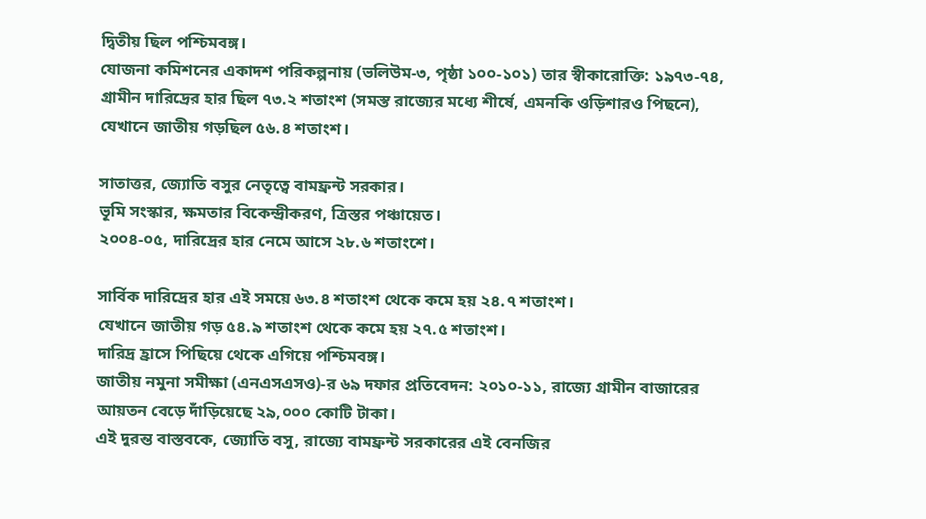দ্বিতীয় ছিল পশ্চিমবঙ্গ।
যোজনা কমিশনের একাদশ পরিকল্পনায় (ভলিউম-৩, পৃষ্ঠা ১০০-১০১) তার স্বীকারোক্তি: ১৯৭৩-৭৪, গ্রামীন দারিদ্রের হার ছিল ৭৩.২ শতাংশ (সমস্ত রাজ্যের মধ্যে শীর্ষে, এমনকি ওড়িশারও পিছনে), যেখানে জাতীয় গড়ছিল ৫৬.৪ শতাংশ।

সাতাত্তর, জ্যোতি বসুর নেতৃত্বে বামফ্রন্ট সরকার।
ভূমি সংস্কার, ক্ষমতার বিকেন্দ্রীকরণ, ত্রিস্তর পঞ্চায়েত।
২০০৪-০৫, দারিদ্রের হার নেমে আসে ২৮.৬ শতাংশে।

সার্বিক দারিদ্রের হার এই সময়ে ৬৩.৪ শতাংশ থেকে কমে হয় ২৪.৭ শতাংশ।
যেখানে জাতীয় গড় ৫৪.৯ শতাংশ থেকে কমে হয় ২৭.৫ শতাংশ।
দারিদ্র হ্রাসে পিছিয়ে থেকে এগিয়ে পশ্চিমবঙ্গ।
জাতীয় নমুনা সমীক্ষা (এনএসএসও)-র ৬৯ দফার প্রতিবেদন: ২০১০-১১, রাজ্যে গ্রামীন বাজারের আয়তন বেড়ে দাঁড়িয়েছে ২৯,০০০ কোটি টাকা।
এই দুরন্ত বাস্তবকে, জ্যোতি বসু, রাজ্যে বামফ্রন্ট সরকারের এই বেনজির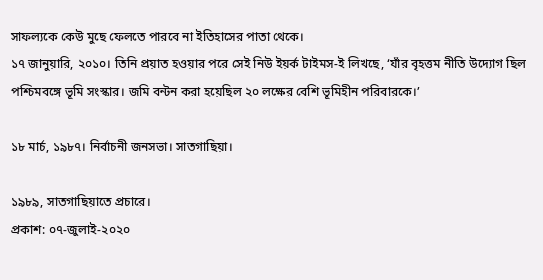সাফল্যকে কেউ মুছে ফেলতে পারবে না ইতিহাসের পাতা থেকে।
১৭ জানুয়ারি, ২০১০। তিনি প্রয়াত হওয়ার পরে সেই নিউ ইয়র্ক টাইমস-ই লিখছে, ‘যাঁর বৃহত্তম নীতি উদ্যোগ ছিল পশ্চিমবঙ্গে ভূমি সংস্কার। জমি বন্টন করা হয়েছিল ২০ লক্ষের বেশি ভূমিহীন পরিবারকে।’

১৮ মার্চ, ১৯৮৭। নির্বাচনী জনসভা। সাতগাছিয়া।

১৯৮৯, সাতগাছিয়াতে প্রচারে।
প্রকাশ: ০৭-জুলাই-২০২০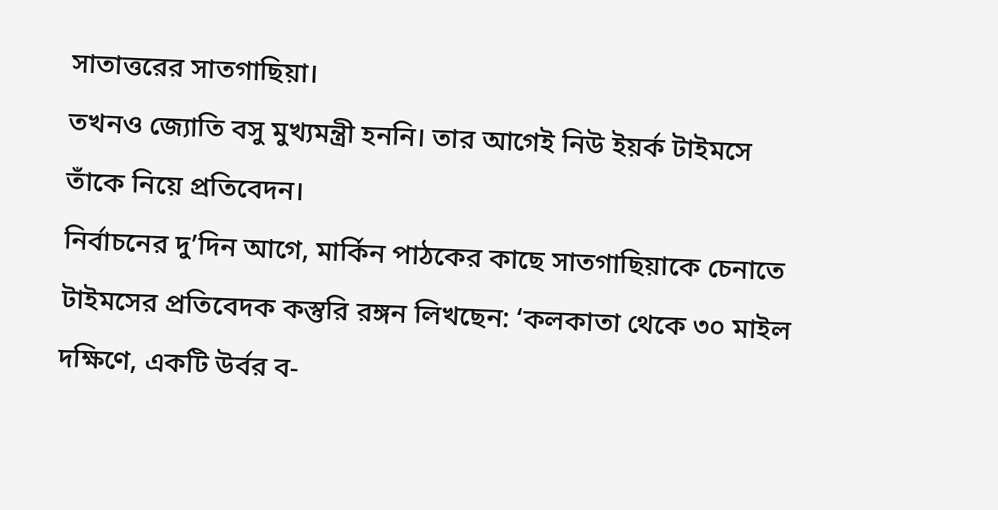সাতাত্তরের সাতগাছিয়া।
তখনও জ্যোতি বসু মুখ্যমন্ত্রী হননি। তার আগেই নিউ ইয়র্ক টাইমসে তাঁকে নিয়ে প্রতিবেদন।
নির্বাচনের দু’দিন আগে, মার্কিন পাঠকের কাছে সাতগাছিয়াকে চেনাতে টাইমসের প্রতিবেদক কস্তুরি রঙ্গন লিখছেন: ‘কলকাতা থেকে ৩০ মাইল দক্ষিণে, একটি উর্বর ব-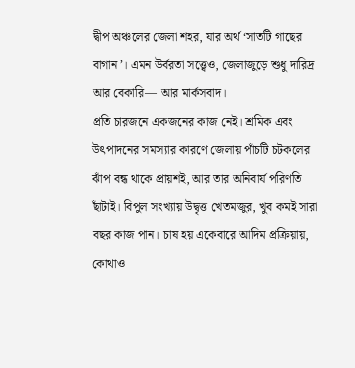দ্বীপ অঞ্চলের জেলা শহর, যার অর্থ ‘সাতটি গাছের বাগান’। এমন উর্বরতা সত্ত্বেও, জেলাজুড়ে শুধু দারিদ্র আর বেকারি— আর মার্কসবাদ।
প্রতি চারজনে একজনের কাজ নেই। শ্রমিক এবং উৎপাদনের সমস্যার কারণে জেলায় পাঁচটি চটকলের ঝাঁপ বন্ধ থাকে প্রায়শই, আর তার অনিবার্য পরিণতি ছাঁটাই। বিপুল সংখ্যায় উদ্বৃত্ত খেতমজুর, খুব কমই সারা বছর কাজ পান। চাষ হয় একেবারে আদিম প্রক্রিয়ায়, কোথাও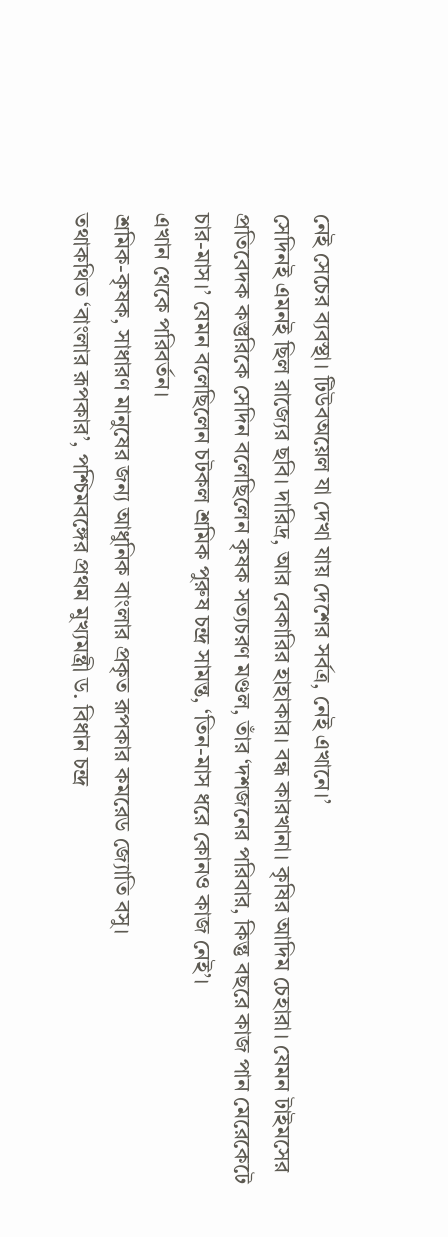নেই সেচের ব্যবস্থা। টিউবঅয়েল যা দেখা যায় দেশের সর্বত্র, নেই এখানে।’
সেদিনই এমনই ছিল রাজ্যের ছবি। দারিদ্র, আর বেকারির হাহাকার। বন্ধ কারখানা। কৃষির আদিম চেহারা। যেমন টাইমসের প্রতিবেদক কস্তুরিকে সেদিন বলেছিলেন কৃষক সত্যচরণ মণ্ডল, তাঁর ‘দশজনের পরিবার, কিন্তু বছরে কাজ পান মেরেকেটে চার-মাস।’ যেমন বলেছিলেন চটকল শ্রমিক পুরুষ চন্দ্র সামন্ত, ‘তিন-মাস ধরে কোনও কাজ নেই’।
এখান থেকে পরিবর্তন।
শ্রমিক-কৃষক, সাধারণ মানুষের জন্য আধুনিক বাংলার প্রকৃত রূপকার কমরেড জ্যোতি বসু।
তথাকথিত ‘বাংলার রূপকার’, পশ্চিমবঙ্গের প্রথম মুখ্যমন্ত্রী ড. বিধান চন্দ্র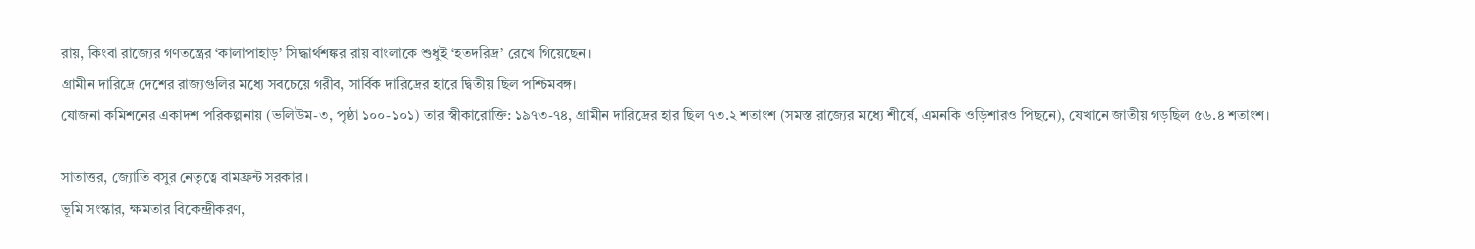রায়, কিংবা রাজ্যের গণতন্ত্রের ‘কালাপাহাড়’ সিদ্ধার্থশঙ্কর রায় বাংলাকে শুধুই ‘হতদরিদ্র’ রেখে গিয়েছেন।
গ্রামীন দারিদ্রে দেশের রাজ্যগুলির মধ্যে সবচেয়ে গরীব, সার্বিক দারিদ্রের হারে দ্বিতীয় ছিল পশ্চিমবঙ্গ।
যোজনা কমিশনের একাদশ পরিকল্পনায় (ভলিউম-৩, পৃষ্ঠা ১০০-১০১) তার স্বীকারোক্তি: ১৯৭৩-৭৪, গ্রামীন দারিদ্রের হার ছিল ৭৩.২ শতাংশ (সমস্ত রাজ্যের মধ্যে শীর্ষে, এমনকি ওড়িশারও পিছনে), যেখানে জাতীয় গড়ছিল ৫৬.৪ শতাংশ।

সাতাত্তর, জ্যোতি বসুর নেতৃত্বে বামফ্রন্ট সরকার।
ভূমি সংস্কার, ক্ষমতার বিকেন্দ্রীকরণ,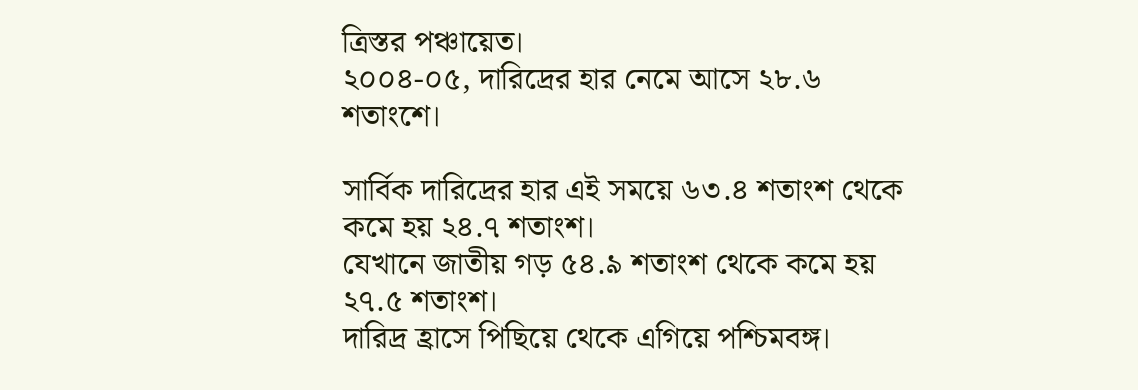ত্রিস্তর পঞ্চায়েত।
২০০৪-০৫, দারিদ্রের হার নেমে আসে ২৮.৬ শতাংশে।

সার্বিক দারিদ্রের হার এই সময়ে ৬৩.৪ শতাংশ থেকে কমে হয় ২৪.৭ শতাংশ।
যেখানে জাতীয় গড় ৫৪.৯ শতাংশ থেকে কমে হয় ২৭.৫ শতাংশ।
দারিদ্র হ্রাসে পিছিয়ে থেকে এগিয়ে পশ্চিমবঙ্গ।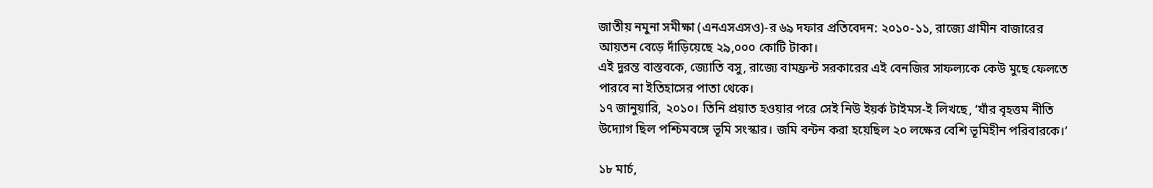জাতীয় নমুনা সমীক্ষা (এনএসএসও)-র ৬৯ দফার প্রতিবেদন: ২০১০-১১, রাজ্যে গ্রামীন বাজারের আয়তন বেড়ে দাঁড়িয়েছে ২৯,০০০ কোটি টাকা।
এই দুরন্ত বাস্তবকে, জ্যোতি বসু, রাজ্যে বামফ্রন্ট সরকারের এই বেনজির সাফল্যকে কেউ মুছে ফেলতে পারবে না ইতিহাসের পাতা থেকে।
১৭ জানুয়ারি, ২০১০। তিনি প্রয়াত হওয়ার পরে সেই নিউ ইয়র্ক টাইমস-ই লিখছে, ‘যাঁর বৃহত্তম নীতি উদ্যোগ ছিল পশ্চিমবঙ্গে ভূমি সংস্কার। জমি বন্টন করা হয়েছিল ২০ লক্ষের বেশি ভূমিহীন পরিবারকে।’

১৮ মার্চ,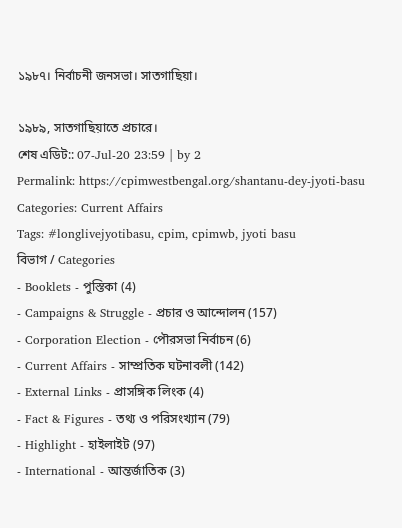১৯৮৭। নির্বাচনী জনসভা। সাতগাছিয়া।

১৯৮৯, সাতগাছিয়াতে প্রচারে।
শেষ এডিট:: 07-Jul-20 23:59 | by 2
Permalink: https://cpimwestbengal.org/shantanu-dey-jyoti-basu
Categories: Current Affairs
Tags: #longlivejyotibasu, cpim, cpimwb, jyoti basu
বিভাগ / Categories
- Booklets - পুস্তিকা (4)
- Campaigns & Struggle - প্রচার ও আন্দোলন (157)
- Corporation Election - পৌরসভা নির্বাচন (6)
- Current Affairs - সাম্প্রতিক ঘটনাবলী (142)
- External Links - প্রাসঙ্গিক লিংক (4)
- Fact & Figures - তথ্য ও পরিসংখ্যান (79)
- Highlight - হাইলাইট (97)
- International - আন্তর্জাতিক (3)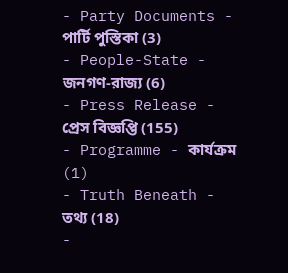- Party Documents - পার্টি পুস্তিকা (3)
- People-State - জনগণ-রাজ্য (6)
- Press Release - প্রেস বিজ্ঞপ্তি (155)
- Programme - কার্যক্রম (1)
- Truth Beneath - তথ্য (18)
-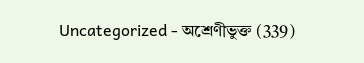Uncategorized - অশ্রেণীভুক্ত (339)